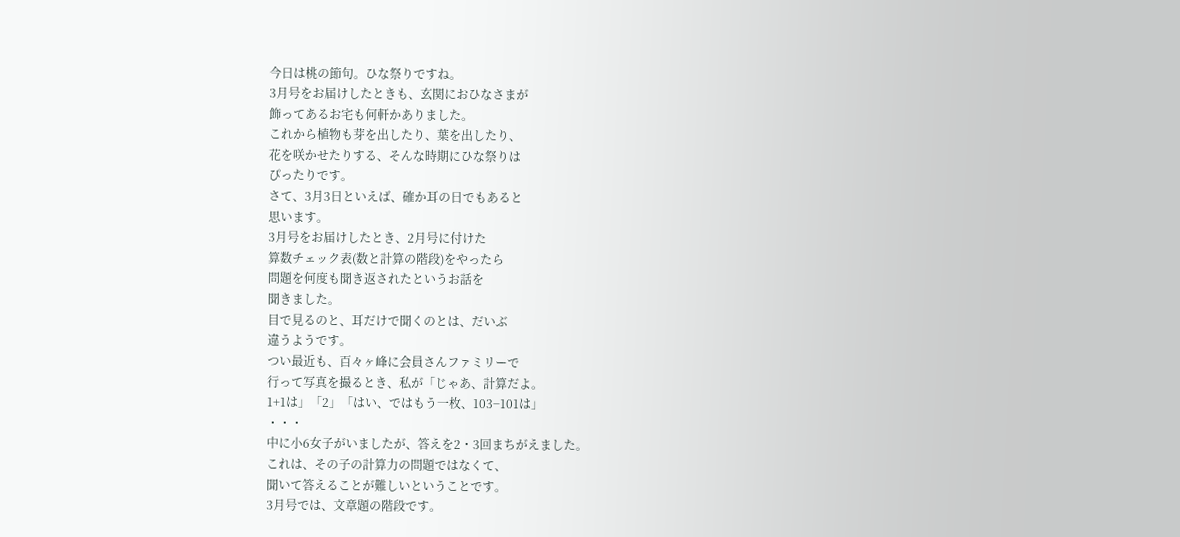今日は桃の節句。ひな祭りですね。
3月号をお届けしたときも、玄関におひなさまが
飾ってあるお宅も何軒かありました。
これから植物も芽を出したり、葉を出したり、
花を咲かせたりする、そんな時期にひな祭りは
ぴったりです。
さて、3月3日といえば、確か耳の日でもあると
思います。
3月号をお届けしたとき、2月号に付けた
算数チェック表(数と計算の階段)をやったら
問題を何度も聞き返されたというお話を
聞きました。
目で見るのと、耳だけで聞くのとは、だいぶ
違うようです。
つい最近も、百々ヶ峰に会員さんファミリーで
行って写真を撮るとき、私が「じゃあ、計算だよ。
1+1は」「2」「はい、ではもう一枚、103−101は」
・・・
中に小6女子がいましたが、答えを2・3回まちがえました。
これは、その子の計算力の問題ではなくて、
聞いて答えることが難しいということです。
3月号では、文章題の階段です。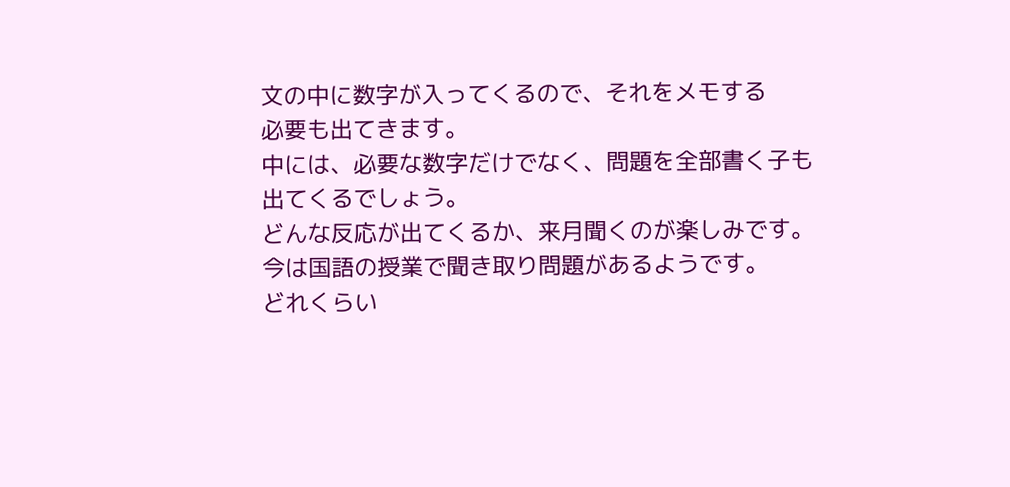文の中に数字が入ってくるので、それをメモする
必要も出てきます。
中には、必要な数字だけでなく、問題を全部書く子も
出てくるでしょう。
どんな反応が出てくるか、来月聞くのが楽しみです。
今は国語の授業で聞き取り問題があるようです。
どれくらい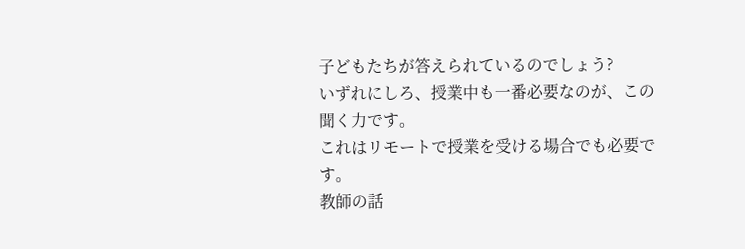子どもたちが答えられているのでしょう?
いずれにしろ、授業中も一番必要なのが、この聞く力です。
これはリモートで授業を受ける場合でも必要です。
教師の話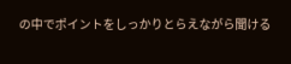の中でポイントをしっかりとらえながら聞ける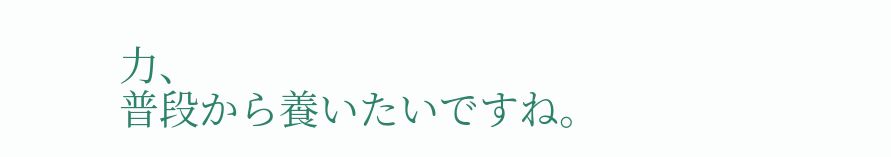力、
普段から養いたいですね。